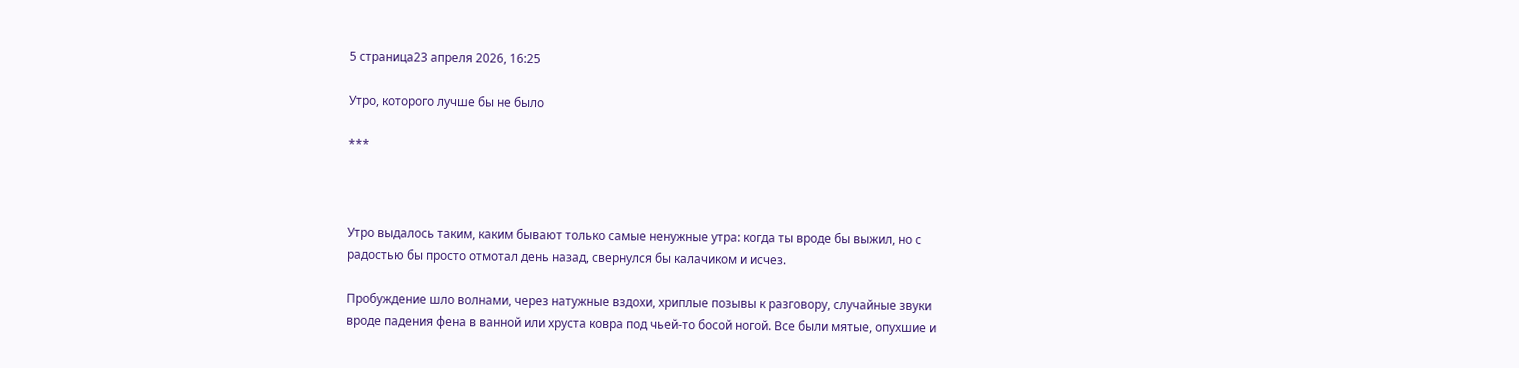5 страница23 апреля 2026, 16:25

Утро, которого лучше бы не было

***



Утро выдалось таким, каким бывают только самые ненужные утра: когда ты вроде бы выжил, но с радостью бы просто отмотал день назад, свернулся бы калачиком и исчез.

Пробуждение шло волнами, через натужные вздохи, хриплые позывы к разговору, случайные звуки вроде падения фена в ванной или хруста ковра под чьей-то босой ногой. Все были мятые, опухшие и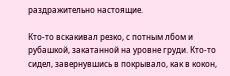раздражительно настоящие.

Кто-то вскакивал резко, с потным лбом и рубашкой, закатанной на уровне груди. Кто-то сидел, завернувшись в покрывало, как в кокон,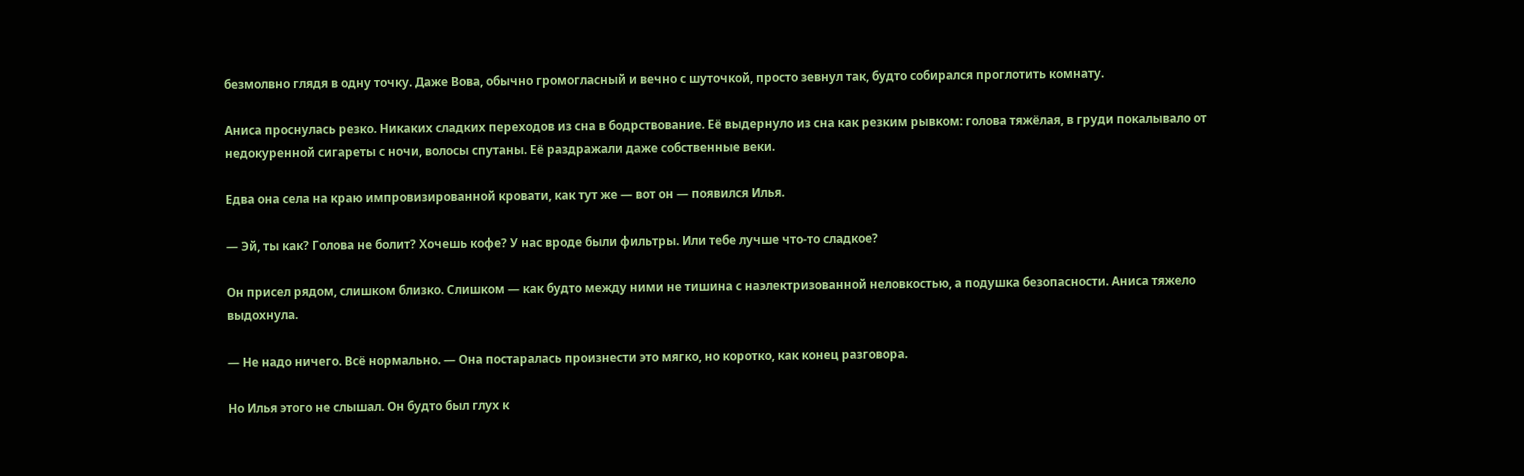безмолвно глядя в одну точку. Даже Вова, обычно громогласный и вечно с шуточкой, просто зевнул так, будто собирался проглотить комнату.

Аниса проснулась резко. Никаких сладких переходов из сна в бодрствование. Её выдернуло из сна как резким рывком: голова тяжёлая, в груди покалывало от недокуренной сигареты с ночи, волосы спутаны. Её раздражали даже собственные веки.

Едва она села на краю импровизированной кровати, как тут же — вот он — появился Илья.

— Эй, ты как? Голова не болит? Хочешь кофе? У нас вроде были фильтры. Или тебе лучше что-то сладкое?

Он присел рядом, слишком близко. Слишком — как будто между ними не тишина с наэлектризованной неловкостью, а подушка безопасности. Аниса тяжело выдохнула.

— Не надо ничего. Всё нормально. — Она постаралась произнести это мягко, но коротко, как конец разговора.

Но Илья этого не слышал. Он будто был глух к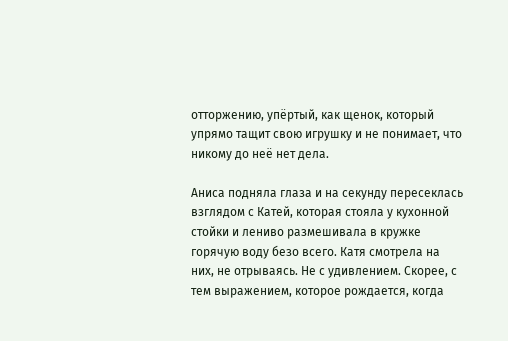отторжению, упёртый, как щенок, который упрямо тащит свою игрушку и не понимает, что никому до неё нет дела.

Аниса подняла глаза и на секунду пересеклась взглядом с Катей, которая стояла у кухонной стойки и лениво размешивала в кружке горячую воду безо всего. Катя смотрела на них, не отрываясь. Не с удивлением. Скорее, с тем выражением, которое рождается, когда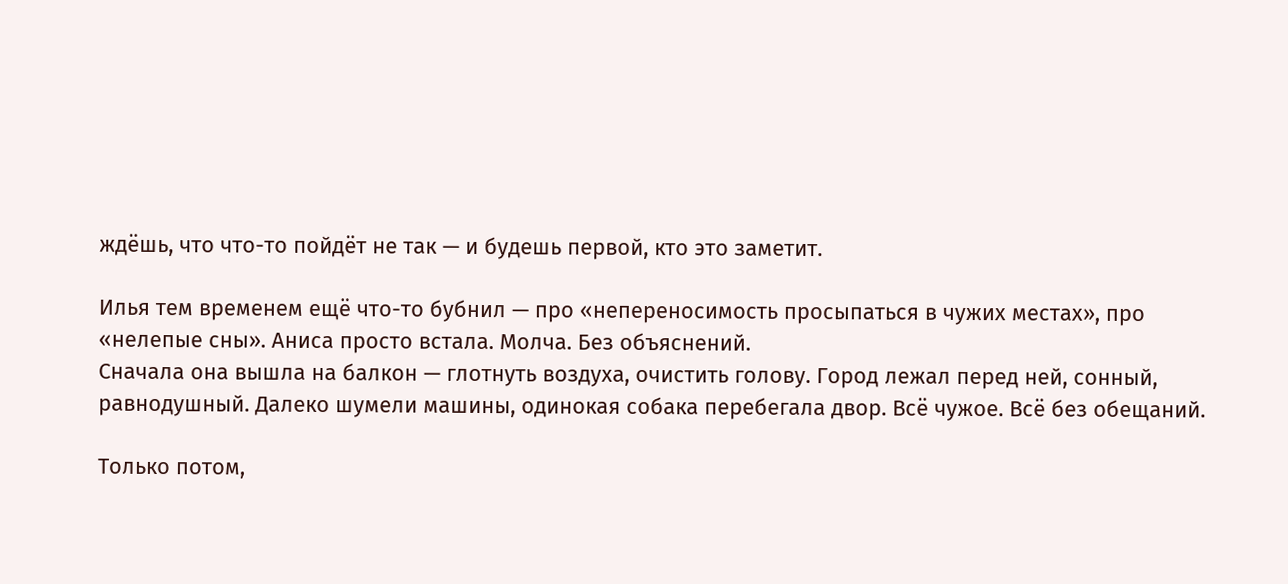ждёшь, что что-то пойдёт не так — и будешь первой, кто это заметит.

Илья тем временем ещё что-то бубнил — про «непереносимость просыпаться в чужих местах», про «нелепые сны». Аниса просто встала. Молча. Без объяснений.
Сначала она вышла на балкон — глотнуть воздуха, очистить голову. Город лежал перед ней, сонный, равнодушный. Далеко шумели машины, одинокая собака перебегала двор. Всё чужое. Всё без обещаний.

Только потом,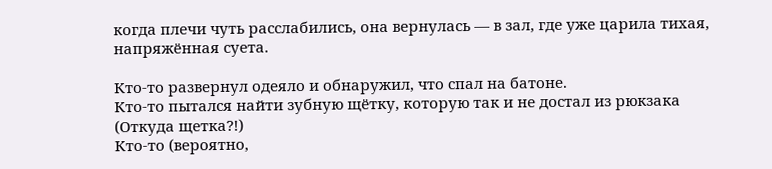когда плечи чуть расслабились, она вернулась — в зал, где уже царила тихая, напряжённая суета.

Кто-то развернул одеяло и обнаружил, что спал на батоне.
Кто-то пытался найти зубную щётку, которую так и не достал из рюкзака (Откуда щетка?!)
Кто-то (вероятно,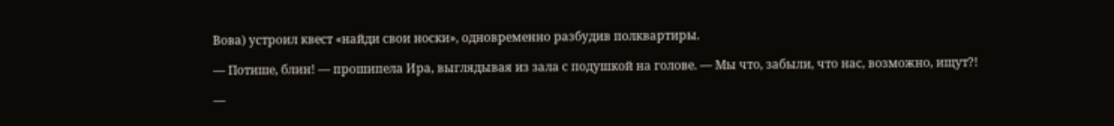Вова) устроил квест «найди свои носки», одновременно разбудив полквартиры.

— Потише, блин! — прошипела Ира, выглядывая из зала с подушкой на голове. — Мы что, забыли, что нас, возможно, ищут?!

—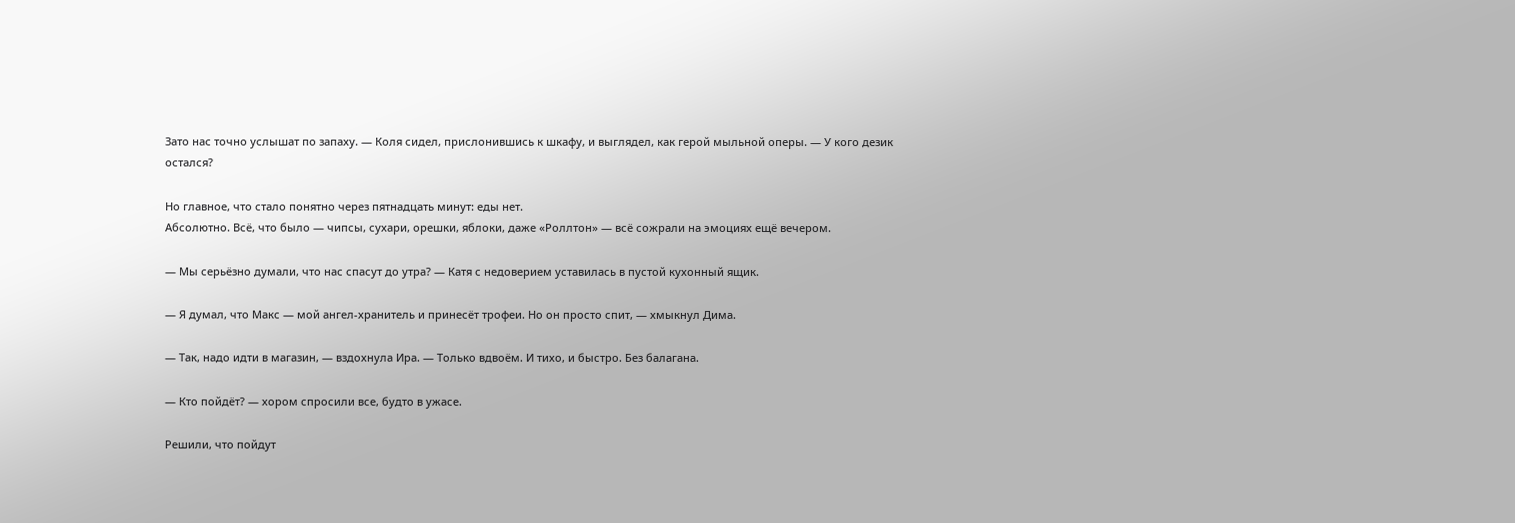Зато нас точно услышат по запаху. — Коля сидел, прислонившись к шкафу, и выглядел, как герой мыльной оперы. — У кого дезик остался?

Но главное, что стало понятно через пятнадцать минут: еды нет.
Абсолютно. Всё, что было — чипсы, сухари, орешки, яблоки, даже «Роллтон» — всё сожрали на эмоциях ещё вечером.

— Мы серьёзно думали, что нас спасут до утра? — Катя с недоверием уставилась в пустой кухонный ящик.

— Я думал, что Макс — мой ангел-хранитель и принесёт трофеи. Но он просто спит, — хмыкнул Дима.

— Так, надо идти в магазин, — вздохнула Ира. — Только вдвоём. И тихо, и быстро. Без балагана.

— Кто пойдёт? — хором спросили все, будто в ужасе.

Решили, что пойдут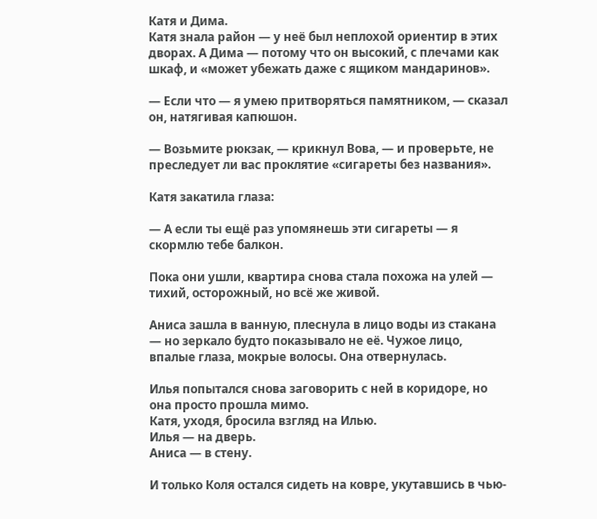Катя и Дима.
Катя знала район — у неё был неплохой ориентир в этих дворах. А Дима — потому что он высокий, с плечами как шкаф, и «может убежать даже с ящиком мандаринов».

— Если что — я умею притворяться памятником, — сказал он, натягивая капюшон.

— Возьмите рюкзак, — крикнул Вова, — и проверьте, не преследует ли вас проклятие «сигареты без названия».

Катя закатила глаза:

— А если ты ещё раз упомянешь эти сигареты — я скормлю тебе балкон.

Пока они ушли, квартира снова стала похожа на улей — тихий, осторожный, но всё же живой.

Аниса зашла в ванную, плеснула в лицо воды из стакана — но зеркало будто показывало не её. Чужое лицо, впалые глаза, мокрые волосы. Она отвернулась.

Илья попытался снова заговорить с ней в коридоре, но она просто прошла мимо.
Катя, уходя, бросила взгляд на Илью.
Илья — на дверь.
Аниса — в стену.

И только Коля остался сидеть на ковре, укутавшись в чью-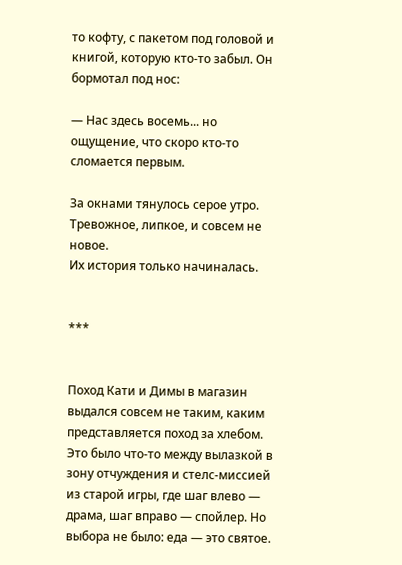то кофту, с пакетом под головой и книгой, которую кто-то забыл. Он бормотал под нос:

— Нас здесь восемь... но ощущение, что скоро кто-то сломается первым.

За окнами тянулось серое утро. Тревожное, липкое, и совсем не новое.
Их история только начиналась.


***


Поход Кати и Димы в магазин выдался совсем не таким, каким представляется поход за хлебом. Это было что-то между вылазкой в зону отчуждения и стелс-миссией из старой игры, где шаг влево — драма, шаг вправо — спойлер. Но выбора не было: еда — это святое.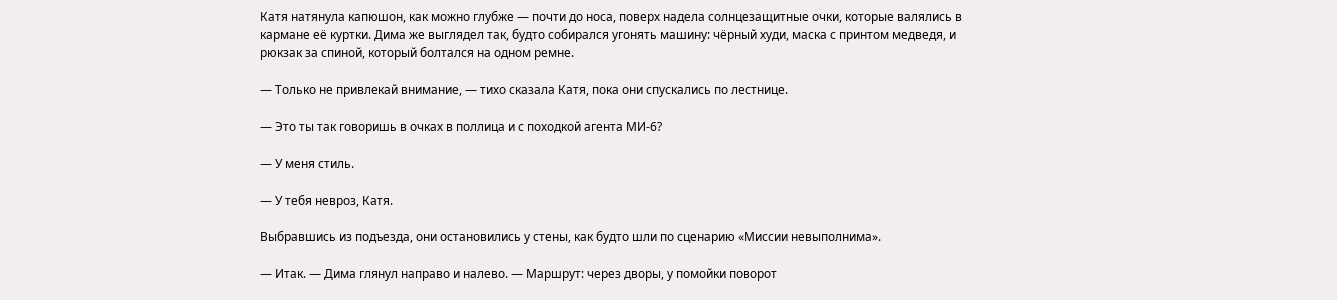Катя натянула капюшон, как можно глубже — почти до носа, поверх надела солнцезащитные очки, которые валялись в кармане её куртки. Дима же выглядел так, будто собирался угонять машину: чёрный худи, маска с принтом медведя, и рюкзак за спиной, который болтался на одном ремне.

— Только не привлекай внимание, — тихо сказала Катя, пока они спускались по лестнице.

— Это ты так говоришь в очках в поллица и с походкой агента МИ-6?

— У меня стиль.

— У тебя невроз, Катя.

Выбравшись из подъезда, они остановились у стены, как будто шли по сценарию «Миссии невыполнима».

— Итак. — Дима глянул направо и налево. — Маршрут: через дворы, у помойки поворот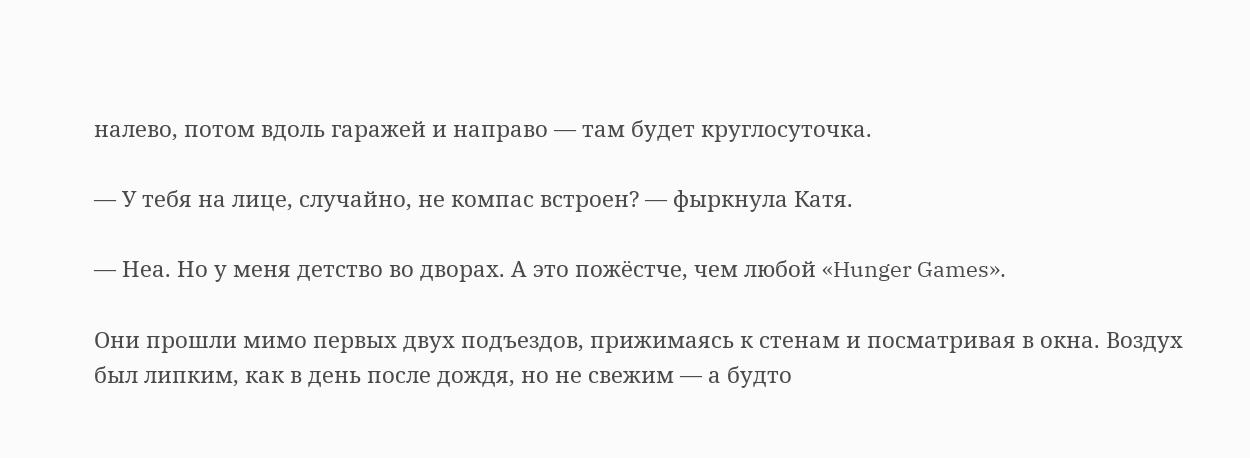налево, потом вдоль гаражей и направо — там будет круглосуточка.

— У тебя на лице, случайно, не компас встроен? — фыркнула Катя.

— Неа. Но у меня детство во дворах. А это пожёстче, чем любой «Hunger Games».

Они прошли мимо первых двух подъездов, прижимаясь к стенам и посматривая в окна. Воздух был липким, как в день после дождя, но не свежим — а будто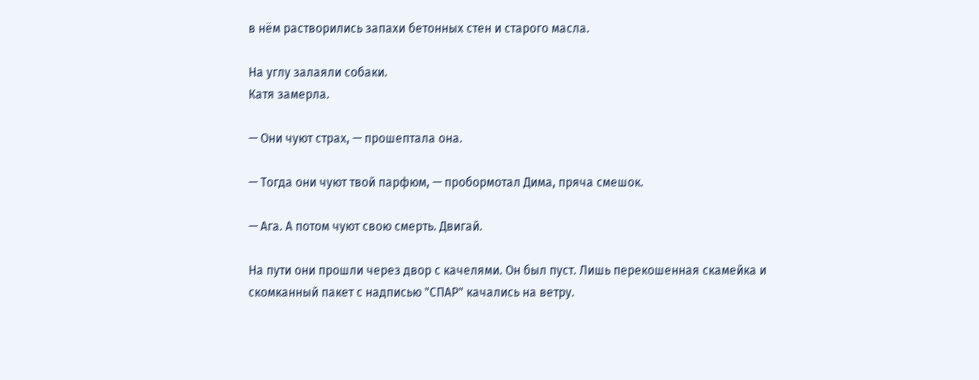в нём растворились запахи бетонных стен и старого масла.

На углу залаяли собаки.
Катя замерла.

— Они чуют страх, — прошептала она.

— Тогда они чуют твой парфюм, — пробормотал Дима, пряча смешок.

— Ага. А потом чуют свою смерть. Двигай.

На пути они прошли через двор с качелями. Он был пуст. Лишь перекошенная скамейка и скомканный пакет с надписью "СПАР" качались на ветру.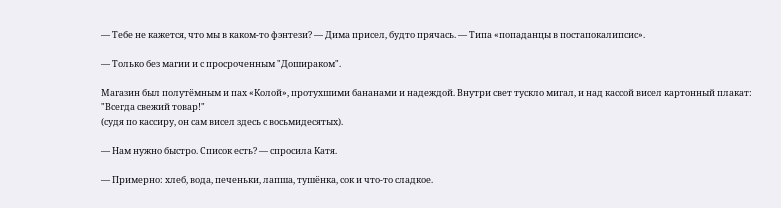— Тебе не кажется, что мы в каком-то фэнтези? — Дима присел, будто прячась. — Типа «попаданцы в постапокалипсис».

— Только без магии и с просроченным "Дошираком".

Магазин был полутёмным и пах «Колой», протухшими бананами и надеждой. Внутри свет тускло мигал, и над кассой висел картонный плакат:
"Всегда свежий товар!"
(судя по кассиру, он сам висел здесь с восьмидесятых).

— Нам нужно быстро. Список есть? — спросила Катя.

— Примерно: хлеб, вода, печеньки, лапша, тушёнка, сок и что-то сладкое.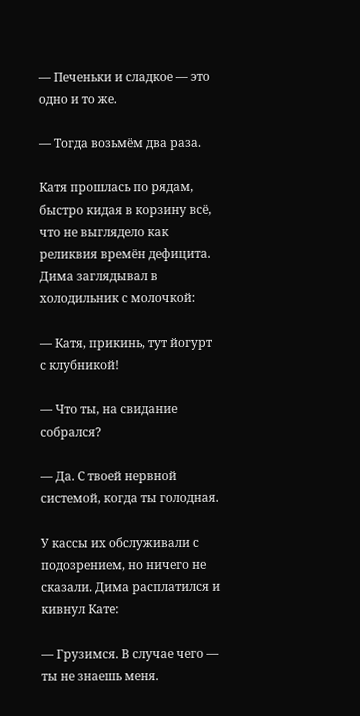— Печеньки и сладкое — это одно и то же.

— Тогда возьмём два раза.

Катя прошлась по рядам, быстро кидая в корзину всё, что не выглядело как реликвия времён дефицита. Дима заглядывал в холодильник с молочкой:

— Катя, прикинь, тут йогурт с клубникой!

— Что ты, на свидание собрался?

— Да. С твоей нервной системой, когда ты голодная.

У кассы их обслуживали с подозрением, но ничего не сказали. Дима расплатился и кивнул Катe:

— Грузимся. В случае чего — ты не знаешь меня.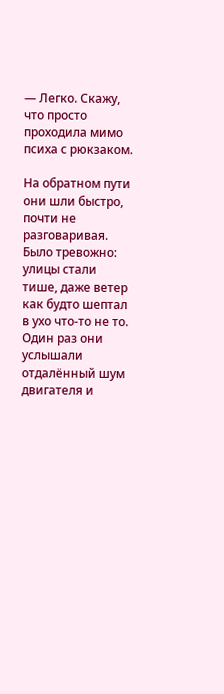— Легко. Скажу, что просто проходила мимо психа с рюкзаком.

На обратном пути они шли быстро, почти не разговаривая. Было тревожно: улицы стали тише, даже ветер как будто шептал в ухо что-то не то. Один раз они услышали отдалённый шум двигателя и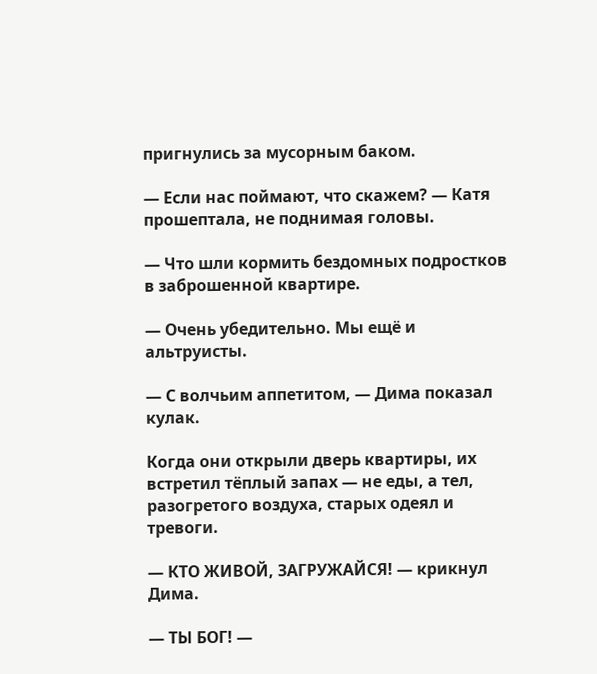пригнулись за мусорным баком.

— Если нас поймают, что скажем? — Катя прошептала, не поднимая головы.

— Что шли кормить бездомных подростков в заброшенной квартире.

— Очень убедительно. Мы ещё и альтруисты.

— С волчьим аппетитом, — Дима показал кулак.

Когда они открыли дверь квартиры, их встретил тёплый запах — не еды, а тел, разогретого воздуха, старых одеял и тревоги.

— КТО ЖИВОЙ, ЗАГРУЖАЙСЯ! — крикнул Дима.

— ТЫ БОГ! —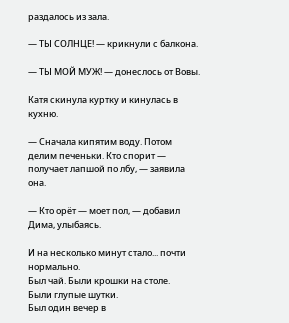раздалось из зала.

— ТЫ СОЛНЦЕ! — крикнули с балкона.

— ТЫ МОЙ МУЖ! — донеслось от Вовы.

Катя скинула куртку и кинулась в кухню.

— Сначала кипятим воду. Потом делим печеньки. Кто спорит — получает лапшой по лбу, — заявила она.

— Кто орёт — моет пол, — добавил Дима, улыбаясь.

И на несколько минут стало... почти нормально.
Был чай. Были крошки на столе.
Были глупые шутки.
Был один вечер в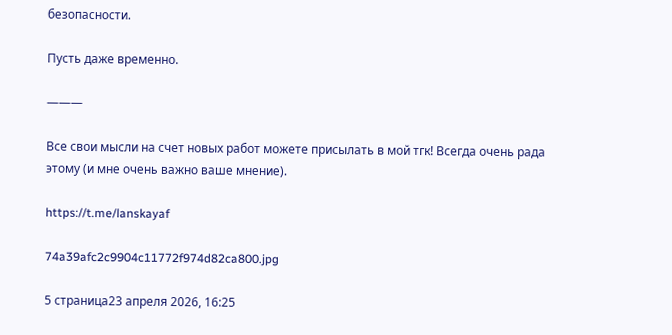безопасности.

Пусть даже временно.

———

Все свои мысли на счет новых работ можете присылать в мой тгк! Всегда очень рада этому (и мне очень важно ваше мнение).

https://t.me/lanskayaf

74a39afc2c9904c11772f974d82ca800.jpg

5 страница23 апреля 2026, 16:25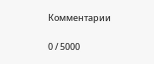Комментарии

0 / 5000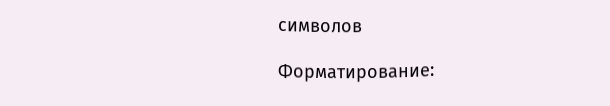символов

Форматирование: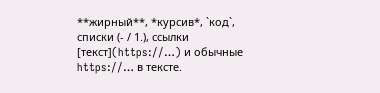**жирный**, *курсив*, `код`, списки (- / 1.), ссылки [текст](https://…) и обычные https://… в тексте.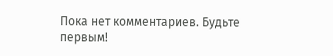Пока нет комментариев. Будьте первым!